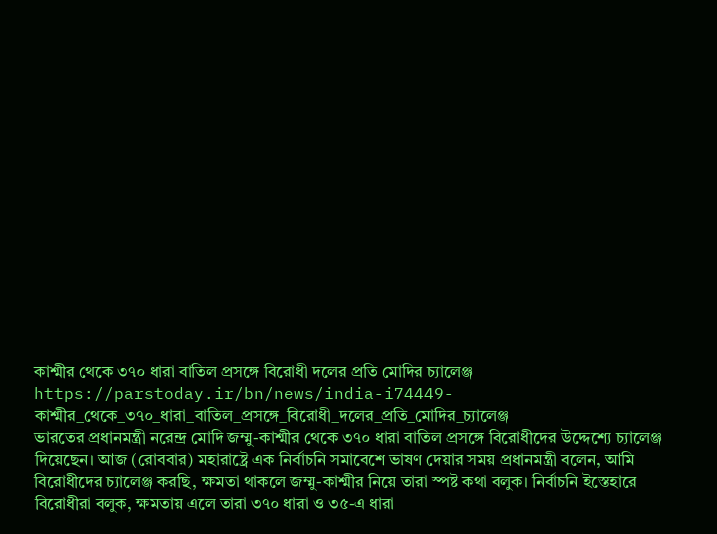কাশ্মীর থেকে ৩৭০ ধারা বাতিল প্রসঙ্গে বিরোধী দলের প্রতি মোদির চ্যালেঞ্জ
https://parstoday.ir/bn/news/india-i74449-কাশ্মীর_থেকে_৩৭০_ধারা_বাতিল_প্রসঙ্গে_বিরোধী_দলের_প্রতি_মোদির_চ্যালেঞ্জ
ভারতের প্রধানমন্ত্রী নরেন্দ্র মোদি জম্মু-কাশ্মীর থেকে ৩৭০ ধারা বাতিল প্রসঙ্গে বিরোধীদের উদ্দেশ্যে চ্যালেঞ্জ দিয়েছেন। আজ (রোববার) মহারাষ্ট্রে এক নির্বাচনি সমাবেশে ভাষণ দেয়ার সময় প্রধানমন্ত্রী বলেন, আমি বিরোধীদের চ্যালেঞ্জ করছি, ক্ষমতা থাকলে জম্মু-কাশ্মীর নিয়ে তারা স্পষ্ট কথা বলুক। নির্বাচনি ইস্তেহারে বিরোধীরা বলুক, ক্ষমতায় এলে তারা ৩৭০ ধারা ও ৩৫-এ ধারা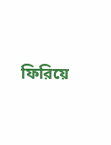ফিরিয়ে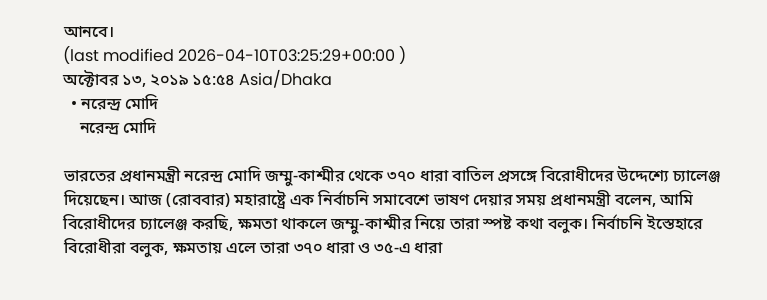আনবে।
(last modified 2026-04-10T03:25:29+00:00 )
অক্টোবর ১৩, ২০১৯ ১৫:৫৪ Asia/Dhaka
  • নরেন্দ্র মোদি
    নরেন্দ্র মোদি

ভারতের প্রধানমন্ত্রী নরেন্দ্র মোদি জম্মু-কাশ্মীর থেকে ৩৭০ ধারা বাতিল প্রসঙ্গে বিরোধীদের উদ্দেশ্যে চ্যালেঞ্জ দিয়েছেন। আজ (রোববার) মহারাষ্ট্রে এক নির্বাচনি সমাবেশে ভাষণ দেয়ার সময় প্রধানমন্ত্রী বলেন, আমি বিরোধীদের চ্যালেঞ্জ করছি, ক্ষমতা থাকলে জম্মু-কাশ্মীর নিয়ে তারা স্পষ্ট কথা বলুক। নির্বাচনি ইস্তেহারে বিরোধীরা বলুক, ক্ষমতায় এলে তারা ৩৭০ ধারা ও ৩৫-এ ধারা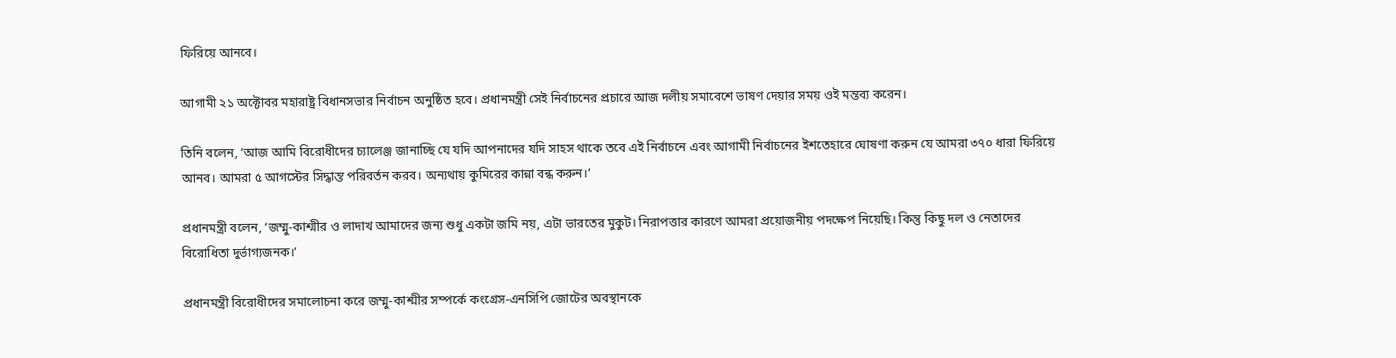ফিরিয়ে আনবে।

আগামী ২১ অক্টোবর মহারাষ্ট্র বিধানসভার নির্বাচন অনুষ্ঠিত হবে। প্রধানমন্ত্রী সেই নির্বাচনের প্রচারে আজ দলীয় সমাবেশে ভাষণ দেয়ার সময় ওই মন্তব্য করেন।

তিনি বলেন, ‘আজ আমি বিরোধীদের চ্যালেঞ্জ জানাচ্ছি যে যদি আপনাদের যদি সাহস থাকে তবে এই নির্বাচনে এবং আগামী নির্বাচনের ইশতেহারে ঘোষণা করুন যে আমরা ৩৭০ ধারা ফিরিয়ে আনব। আমরা ৫ আগস্টের সিদ্ধান্ত পরিবর্তন করব। অন্যথায় কুমিরের কান্না বন্ধ করুন।’

প্রধানমন্ত্রী বলেন, ‘জম্মু-কাশ্মীর ও লাদাখ আমাদের জন্য শুধু একটা জমি নয়, এটা ভারতের মুকুট। নিরাপত্তার কারণে আমরা প্রয়োজনীয় পদক্ষেপ নিয়েছি। কিন্তু কিছু দল ও নেতাদের বিরোধিতা দুর্ভাগ্যজনক।’

প্রধানমন্ত্রী বিরোধীদের সমালোচনা করে জম্মু-কাশ্মীর সম্পর্কে কংগ্রেস-এনসিপি জোটের অবস্থানকে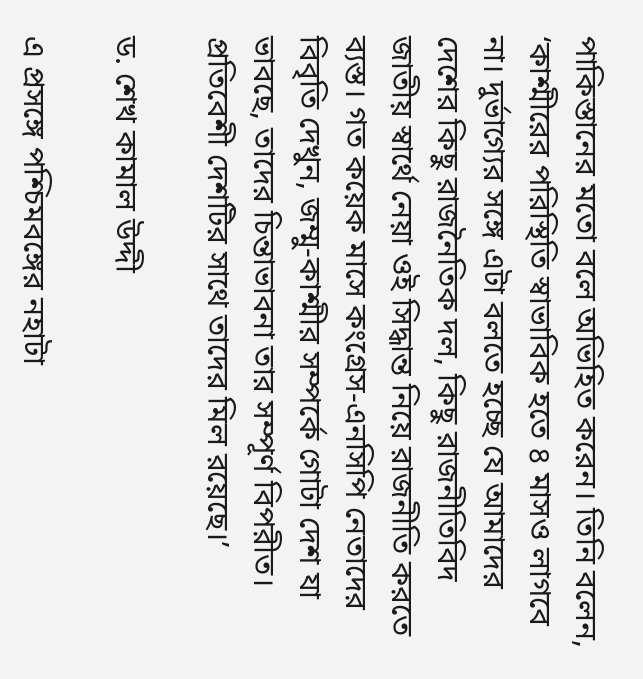পাকিস্তানের মতো বলে অভিহিত করেন। তিনি বলেন, ‘কাশ্মীরের পরিস্থিতি স্বাভাবিক হতে ৪ মাসও লাগবে না। দুর্ভাগ্যের সঙ্গে এটা বলতে হচ্ছে যে আমাদের দেশের কিছু রাজনৈতিক দল, কিছু রাজনীতিবিদ জাতীয় স্বার্থে নেয়া ওই সিদ্ধান্ত নিয়ে রাজনীতি করতে ব্যস্ত। গত কয়েক মাসে কংগ্রেস-এনসিপি নেতাদের বিবৃতি দেখুন, জম্মু-কাশ্মীর সম্পর্কে গোটা দেশ যা ভাবছে, তাদের চিন্তাভাবনা তার সম্পূর্ণ বিপরীত। প্রতিবেশী দেশটির সাথে তাদের মিল রয়েছে।’

ড. শেখ কামাল উদ্দী

এ প্রসঙ্গে পশ্চিমবঙ্গের নহাটা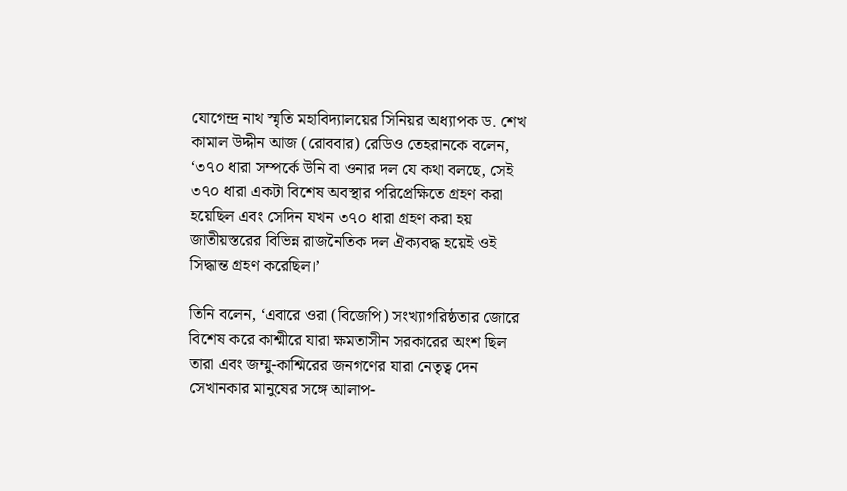যোগেন্দ্র নাথ স্মৃতি মহাবিদ্যালয়ের সিনিয়র অধ্যাপক ড. শেখ কামাল উদ্দীন আজ (রোববার) রেডিও তেহরানকে বলেন, ‘৩৭০ ধারা সম্পর্কে উনি বা ওনার দল যে কথা বলছে, সেই ৩৭০ ধারা একটা বিশেষ অবস্থার পরিপ্রেক্ষিতে গ্রহণ করা হয়েছিল এবং সেদিন যখন ৩৭০ ধারা গ্রহণ করা হয় জাতীয়স্তরের বিভিন্ন রাজনৈতিক দল ঐক্যবদ্ধ হয়েই ওই সিদ্ধান্ত গ্রহণ করেছিল।’

তিনি বলেন, ‘এবারে ওরা (বিজেপি) সংখ্যাগরিষ্ঠতার জোরে বিশেষ করে কাশ্মীরে যারা ক্ষমতাসীন সরকারের অংশ ছিল তারা এবং জম্মু-কাশ্মিরের জনগণের যারা নেতৃত্ব দেন সেখানকার মানুষের সঙ্গে আলাপ-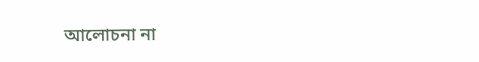আলোচনা না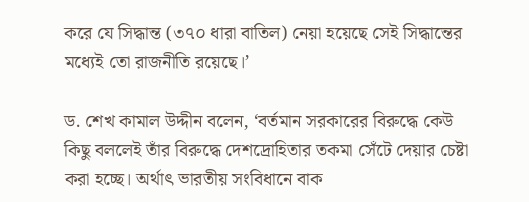করে যে সিদ্ধান্ত (৩৭০ ধারা বাতিল) নেয়া হয়েছে সেই সিদ্ধান্তের মধ্যেই তো রাজনীতি রয়েছে।’

ড. শেখ কামাল উদ্দীন বলেন, ‘বর্তমান সরকারের বিরুদ্ধে কেউ কিছু বললেই তাঁর বিরুদ্ধে দেশদ্রোহিতার তকমা সেঁটে দেয়ার চেষ্টা করা হচ্ছে। অর্থাৎ ভারতীয় সংবিধানে বাক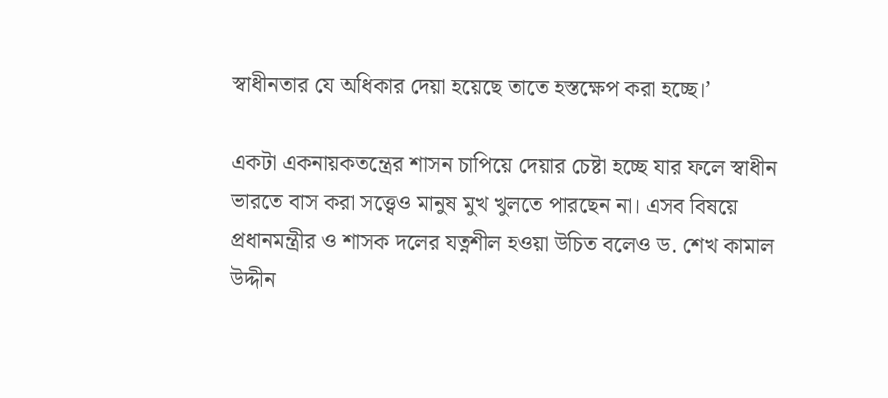স্বাধীনতার যে অধিকার দেয়া হয়েছে তাতে হস্তক্ষেপ করা হচ্ছে।’

একটা একনায়কতন্ত্রের শাসন চাপিয়ে দেয়ার চেষ্টা হচ্ছে যার ফলে স্বাধীন ভারতে বাস করা সত্ত্বেও মানুষ মুখ খুলতে পারছেন না। এসব বিষয়ে প্রধানমন্ত্রীর ও শাসক দলের যত্নশীল হওয়া উচিত বলেও ড. শেখ কামাল উদ্দীন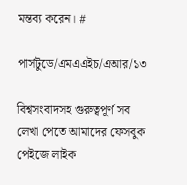মন্তব্য করেন। #

পার্সটুডে/এমএএইচ/এআর/১৩

বিশ্বসংবাদসহ গুরুত্বপূর্ণ সব লেখা পেতে আমাদের ফেসবুক পেইজে লাইক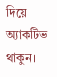দিয়ে অ্যাকটিভ থাকুন।